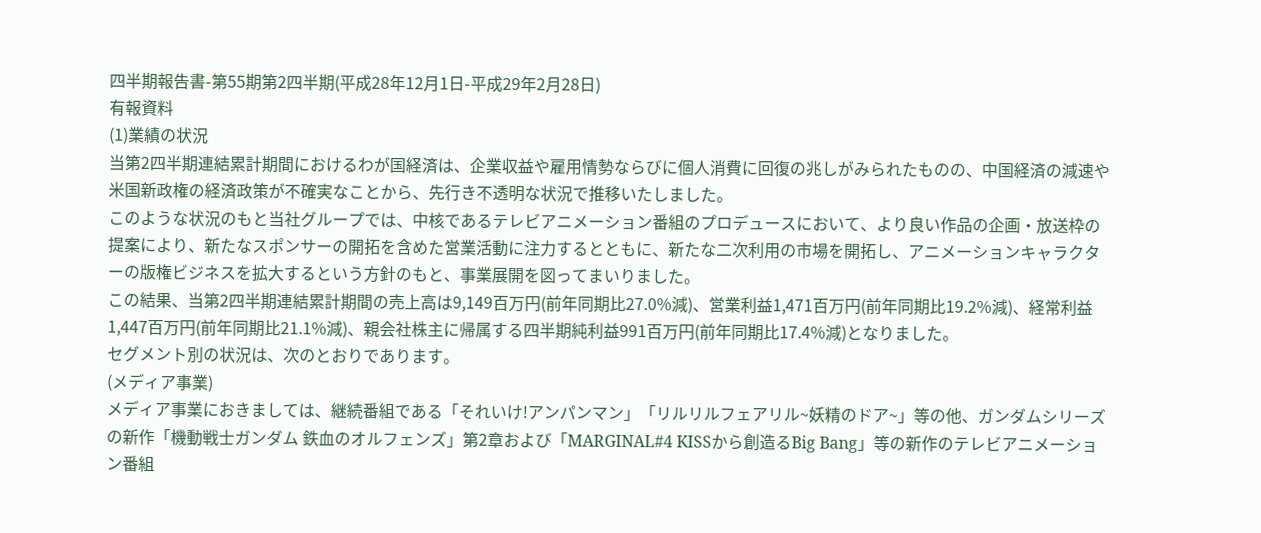四半期報告書-第55期第2四半期(平成28年12月1日-平成29年2月28日)
有報資料
(1)業績の状況
当第2四半期連結累計期間におけるわが国経済は、企業収益や雇用情勢ならびに個人消費に回復の兆しがみられたものの、中国経済の減速や米国新政権の経済政策が不確実なことから、先行き不透明な状況で推移いたしました。
このような状況のもと当社グループでは、中核であるテレビアニメーション番組のプロデュースにおいて、より良い作品の企画・放送枠の提案により、新たなスポンサーの開拓を含めた営業活動に注力するとともに、新たな二次利用の市場を開拓し、アニメーションキャラクターの版権ビジネスを拡大するという方針のもと、事業展開を図ってまいりました。
この結果、当第2四半期連結累計期間の売上高は9,149百万円(前年同期比27.0%減)、営業利益1,471百万円(前年同期比19.2%減)、経常利益1,447百万円(前年同期比21.1%減)、親会社株主に帰属する四半期純利益991百万円(前年同期比17.4%減)となりました。
セグメント別の状況は、次のとおりであります。
(メディア事業)
メディア事業におきましては、継続番組である「それいけ!アンパンマン」「リルリルフェアリル~妖精のドア~」等の他、ガンダムシリーズの新作「機動戦士ガンダム 鉄血のオルフェンズ」第2章および「MARGINAL#4 KISSから創造るBig Bang」等の新作のテレビアニメーション番組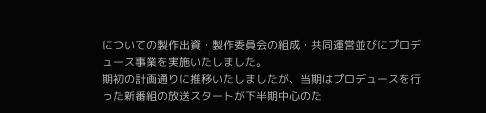についての製作出資・製作委員会の組成・共同運営並びにプロデュース事業を実施いたしました。
期初の計画通りに推移いたしましたが、当期はプロデュースを行った新番組の放送スタートが下半期中心のた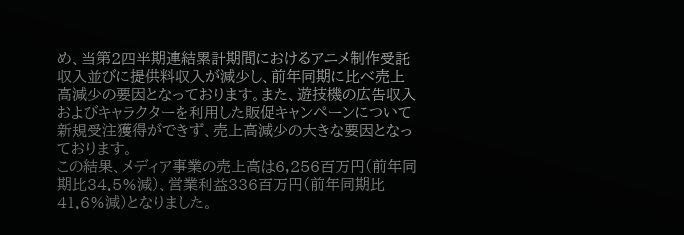め、当第2四半期連結累計期間におけるアニメ制作受託収入並びに提供料収入が減少し、前年同期に比べ売上高減少の要因となっております。また、遊技機の広告収入およびキャラクターを利用した販促キャンペーンについて新規受注獲得ができず、売上高減少の大きな要因となっております。
この結果、メディア事業の売上高は6,256百万円(前年同期比34.5%減)、営業利益336百万円(前年同期比41.6%減)となりました。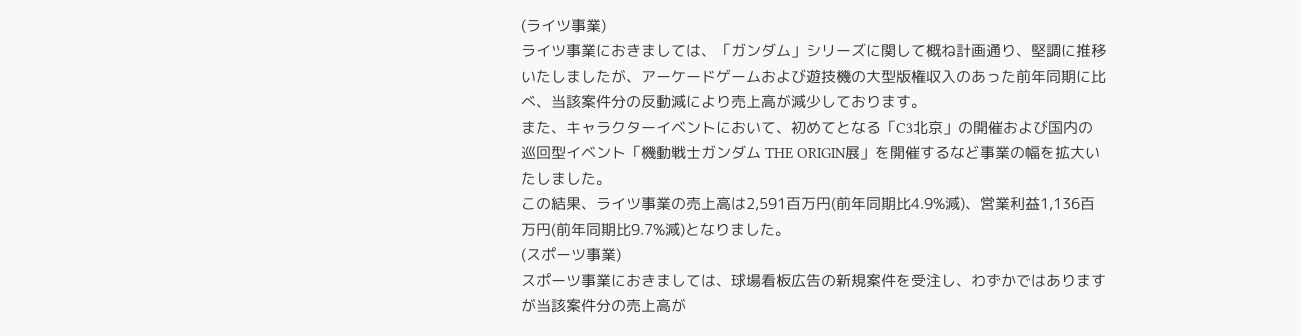(ライツ事業)
ライツ事業におきましては、「ガンダム」シリーズに関して概ね計画通り、堅調に推移いたしましたが、アーケードゲームおよび遊技機の大型版権収入のあった前年同期に比べ、当該案件分の反動減により売上高が減少しております。
また、キャラクターイベントにおいて、初めてとなる「C3北京」の開催および国内の巡回型イベント「機動戦士ガンダム THE ORIGIN展」を開催するなど事業の幅を拡大いたしました。
この結果、ライツ事業の売上高は2,591百万円(前年同期比4.9%減)、営業利益1,136百万円(前年同期比9.7%減)となりました。
(スポーツ事業)
スポーツ事業におきましては、球場看板広告の新規案件を受注し、わずかではありますが当該案件分の売上高が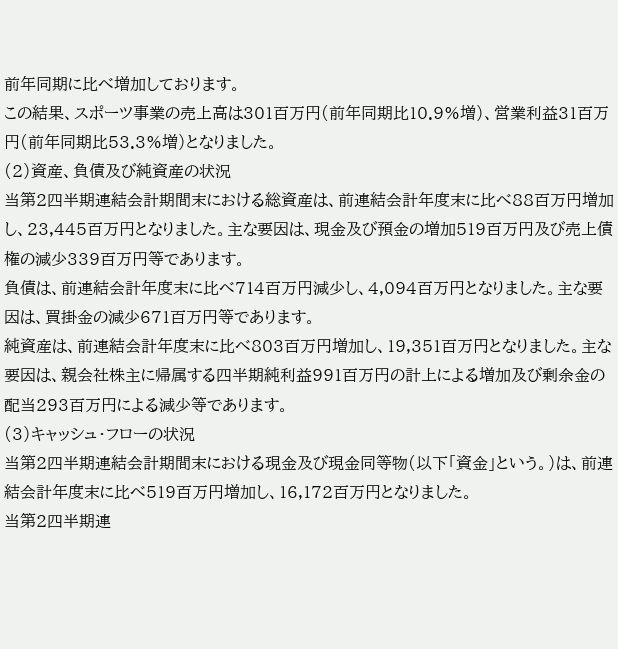前年同期に比べ増加しております。
この結果、スポーツ事業の売上高は301百万円(前年同期比10.9%増)、営業利益31百万円(前年同期比53.3%増)となりました。
(2)資産、負債及び純資産の状況
当第2四半期連結会計期間末における総資産は、前連結会計年度末に比べ88百万円増加し、23,445百万円となりました。主な要因は、現金及び預金の増加519百万円及び売上債権の減少339百万円等であります。
負債は、前連結会計年度末に比べ714百万円減少し、4,094百万円となりました。主な要因は、買掛金の減少671百万円等であります。
純資産は、前連結会計年度末に比べ803百万円増加し、19,351百万円となりました。主な要因は、親会社株主に帰属する四半期純利益991百万円の計上による増加及び剰余金の配当293百万円による減少等であります。
(3)キャッシュ・フローの状況
当第2四半期連結会計期間末における現金及び現金同等物(以下「資金」という。)は、前連結会計年度末に比べ519百万円増加し、16,172百万円となりました。
当第2四半期連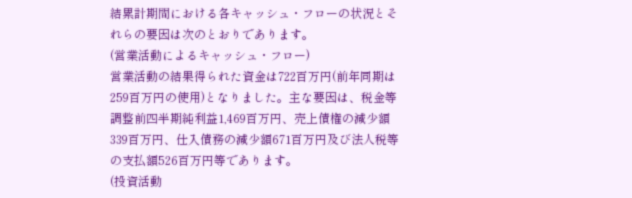結累計期間における各キャッシュ・フローの状況とそれらの要因は次のとおりであります。
(営業活動によるキャッシュ・フロー)
営業活動の結果得られた資金は722百万円(前年同期は259百万円の使用)となりました。主な要因は、税金等調整前四半期純利益1,469百万円、売上債権の減少額339百万円、仕入債務の減少額671百万円及び法人税等の支払額526百万円等であります。
(投資活動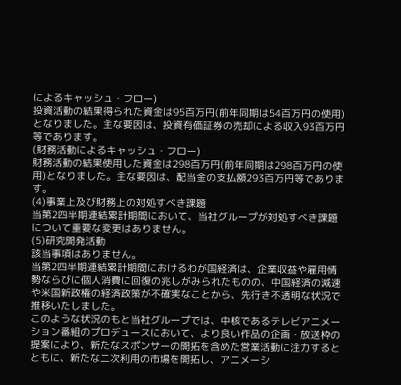によるキャッシュ・フロー)
投資活動の結果得られた資金は95百万円(前年同期は54百万円の使用)となりました。主な要因は、投資有価証券の売却による収入93百万円等であります。
(財務活動によるキャッシュ・フロー)
財務活動の結果使用した資金は298百万円(前年同期は298百万円の使用)となりました。主な要因は、配当金の支払額293百万円等であります。
(4)事業上及び財務上の対処すべき課題
当第2四半期連結累計期間において、当社グループが対処すべき課題について重要な変更はありません。
(5)研究開発活動
該当事項はありません。
当第2四半期連結累計期間におけるわが国経済は、企業収益や雇用情勢ならびに個人消費に回復の兆しがみられたものの、中国経済の減速や米国新政権の経済政策が不確実なことから、先行き不透明な状況で推移いたしました。
このような状況のもと当社グループでは、中核であるテレビアニメーション番組のプロデュースにおいて、より良い作品の企画・放送枠の提案により、新たなスポンサーの開拓を含めた営業活動に注力するとともに、新たな二次利用の市場を開拓し、アニメーシ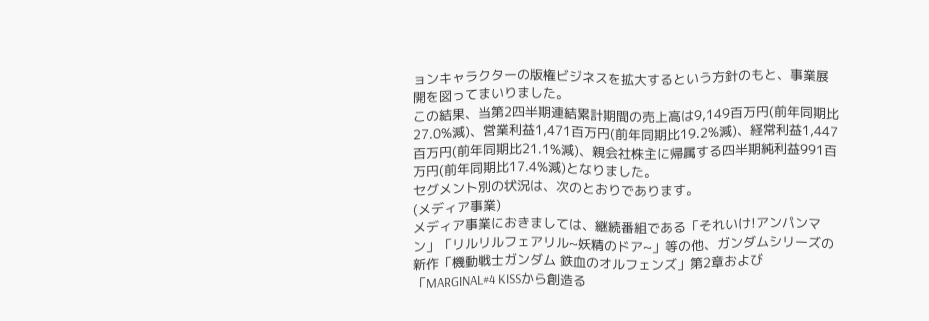ョンキャラクターの版権ビジネスを拡大するという方針のもと、事業展開を図ってまいりました。
この結果、当第2四半期連結累計期間の売上高は9,149百万円(前年同期比27.0%減)、営業利益1,471百万円(前年同期比19.2%減)、経常利益1,447百万円(前年同期比21.1%減)、親会社株主に帰属する四半期純利益991百万円(前年同期比17.4%減)となりました。
セグメント別の状況は、次のとおりであります。
(メディア事業)
メディア事業におきましては、継続番組である「それいけ!アンパンマン」「リルリルフェアリル~妖精のドア~」等の他、ガンダムシリーズの新作「機動戦士ガンダム 鉄血のオルフェンズ」第2章および「MARGINAL#4 KISSから創造る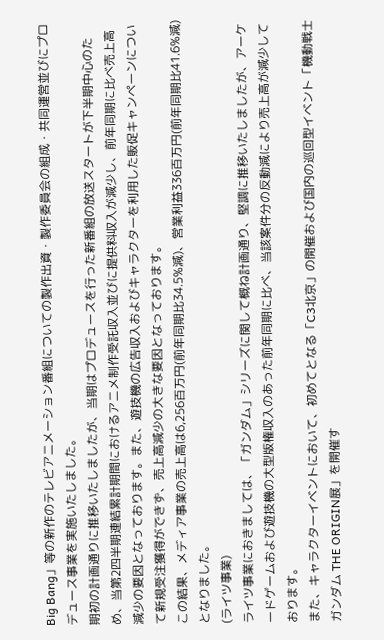Big Bang」等の新作のテレビアニメーション番組についての製作出資・製作委員会の組成・共同運営並びにプロデュース事業を実施いたしました。
期初の計画通りに推移いたしましたが、当期はプロデュースを行った新番組の放送スタートが下半期中心のため、当第2四半期連結累計期間におけるアニメ制作受託収入並びに提供料収入が減少し、前年同期に比べ売上高減少の要因となっております。また、遊技機の広告収入およびキャラクターを利用した販促キャンペーンについて新規受注獲得ができず、売上高減少の大きな要因となっております。
この結果、メディア事業の売上高は6,256百万円(前年同期比34.5%減)、営業利益336百万円(前年同期比41.6%減)となりました。
(ライツ事業)
ライツ事業におきましては、「ガンダム」シリーズに関して概ね計画通り、堅調に推移いたしましたが、アーケードゲームおよび遊技機の大型版権収入のあった前年同期に比べ、当該案件分の反動減により売上高が減少しております。
また、キャラクターイベントにおいて、初めてとなる「C3北京」の開催および国内の巡回型イベント「機動戦士ガンダム THE ORIGIN展」を開催す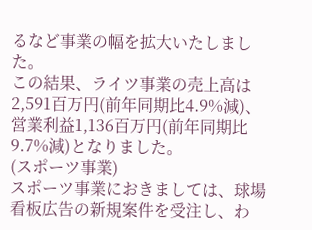るなど事業の幅を拡大いたしました。
この結果、ライツ事業の売上高は2,591百万円(前年同期比4.9%減)、営業利益1,136百万円(前年同期比9.7%減)となりました。
(スポーツ事業)
スポーツ事業におきましては、球場看板広告の新規案件を受注し、わ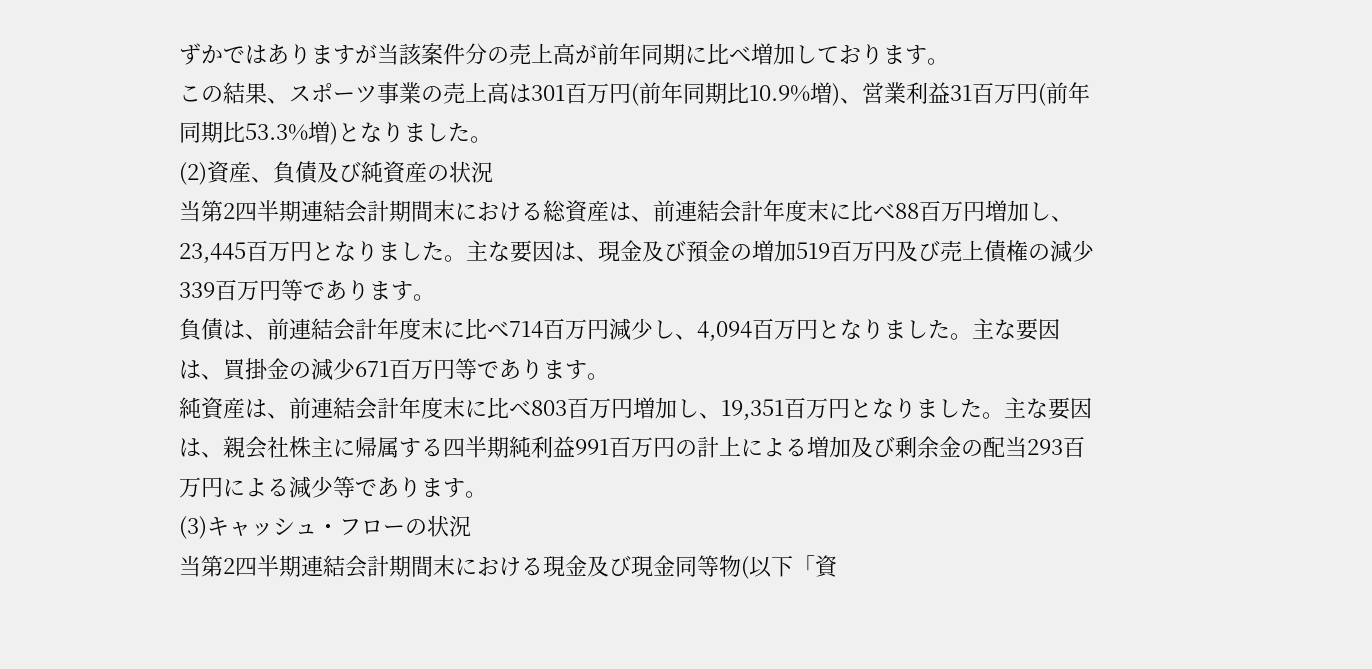ずかではありますが当該案件分の売上高が前年同期に比べ増加しております。
この結果、スポーツ事業の売上高は301百万円(前年同期比10.9%増)、営業利益31百万円(前年同期比53.3%増)となりました。
(2)資産、負債及び純資産の状況
当第2四半期連結会計期間末における総資産は、前連結会計年度末に比べ88百万円増加し、23,445百万円となりました。主な要因は、現金及び預金の増加519百万円及び売上債権の減少339百万円等であります。
負債は、前連結会計年度末に比べ714百万円減少し、4,094百万円となりました。主な要因は、買掛金の減少671百万円等であります。
純資産は、前連結会計年度末に比べ803百万円増加し、19,351百万円となりました。主な要因は、親会社株主に帰属する四半期純利益991百万円の計上による増加及び剰余金の配当293百万円による減少等であります。
(3)キャッシュ・フローの状況
当第2四半期連結会計期間末における現金及び現金同等物(以下「資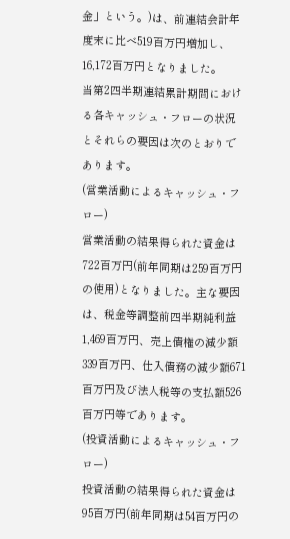金」という。)は、前連結会計年度末に比べ519百万円増加し、16,172百万円となりました。
当第2四半期連結累計期間における各キャッシュ・フローの状況とそれらの要因は次のとおりであります。
(営業活動によるキャッシュ・フロー)
営業活動の結果得られた資金は722百万円(前年同期は259百万円の使用)となりました。主な要因は、税金等調整前四半期純利益1,469百万円、売上債権の減少額339百万円、仕入債務の減少額671百万円及び法人税等の支払額526百万円等であります。
(投資活動によるキャッシュ・フロー)
投資活動の結果得られた資金は95百万円(前年同期は54百万円の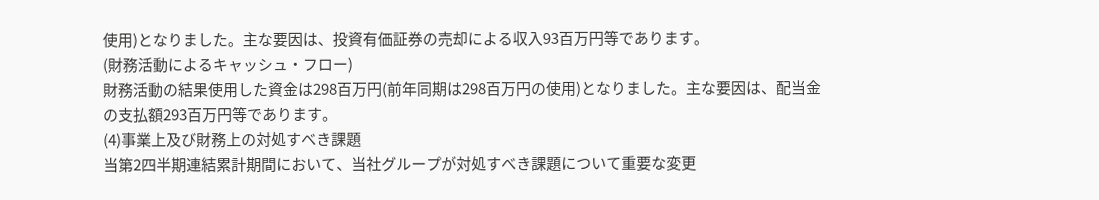使用)となりました。主な要因は、投資有価証券の売却による収入93百万円等であります。
(財務活動によるキャッシュ・フロー)
財務活動の結果使用した資金は298百万円(前年同期は298百万円の使用)となりました。主な要因は、配当金の支払額293百万円等であります。
(4)事業上及び財務上の対処すべき課題
当第2四半期連結累計期間において、当社グループが対処すべき課題について重要な変更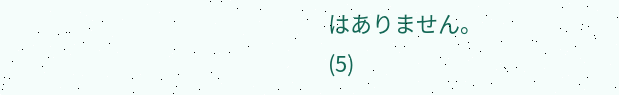はありません。
(5)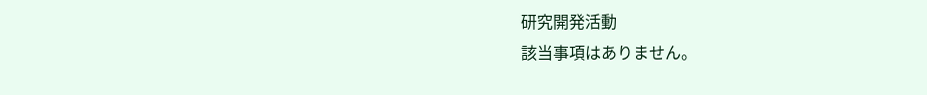研究開発活動
該当事項はありません。